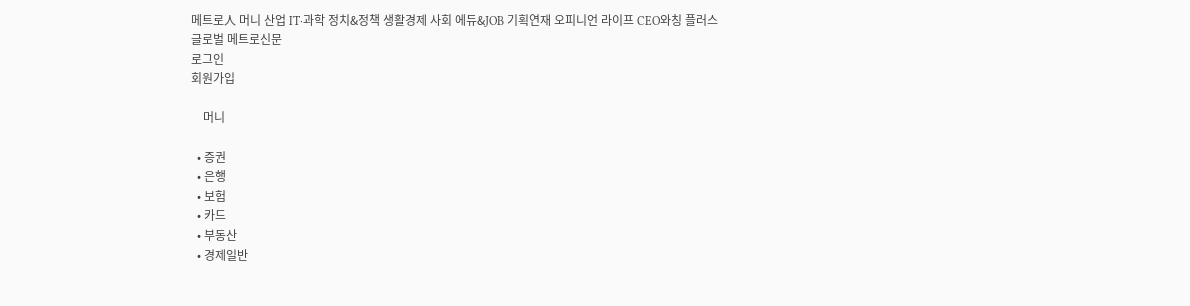메트로人 머니 산업 IT·과학 정치&정책 생활경제 사회 에듀&JOB 기획연재 오피니언 라이프 CEO와칭 플러스
글로벌 메트로신문
로그인
회원가입

    머니

  • 증권
  • 은행
  • 보험
  • 카드
  • 부동산
  • 경제일반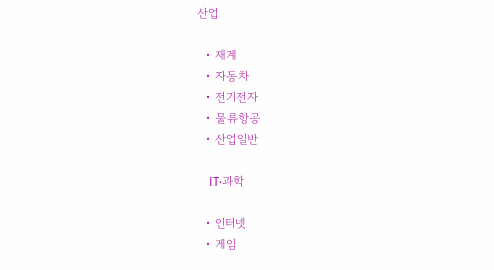산업

  • 재계
  • 자동차
  • 전기전자
  • 물류항공
  • 산업일반

    IT·과학

  • 인터넷
  • 게임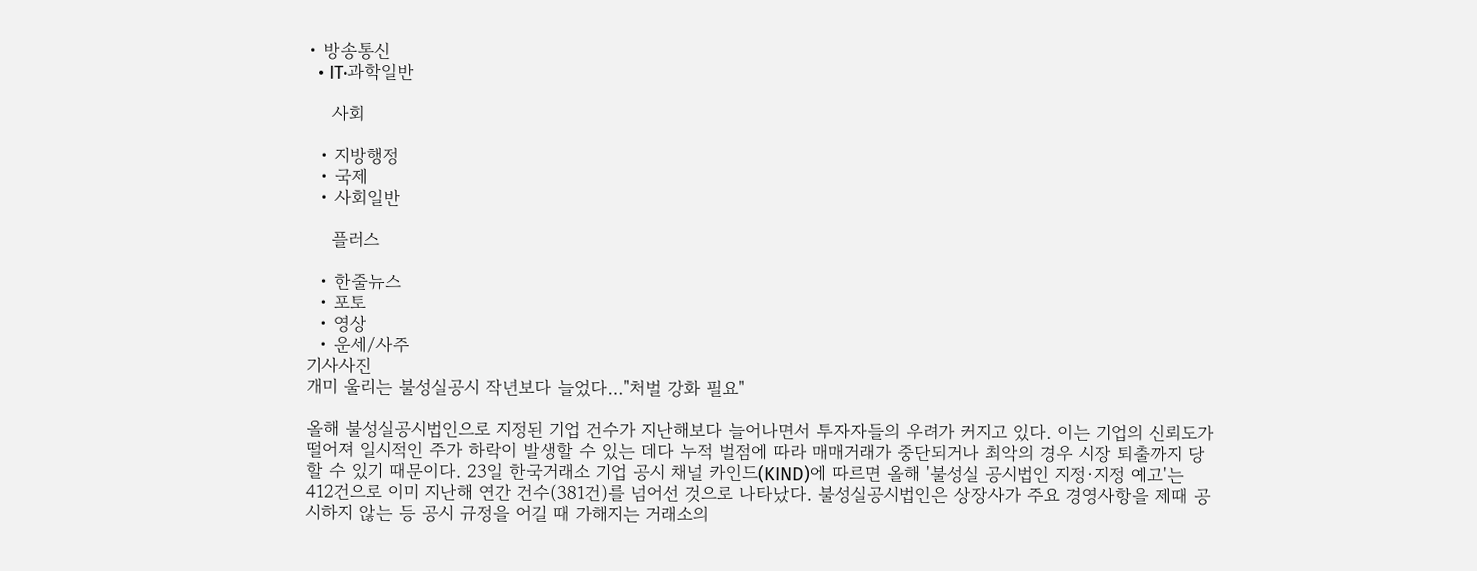• 방송통신
  • IT·과학일반

    사회

  • 지방행정
  • 국제
  • 사회일반

    플러스

  • 한줄뉴스
  • 포토
  • 영상
  • 운세/사주
기사사진
개미 울리는 불성실공시 작년보다 늘었다…"처벌 강화 필요"

올해 불성실공시법인으로 지정된 기업 건수가 지난해보다 늘어나면서 투자자들의 우려가 커지고 있다. 이는 기업의 신뢰도가 떨어져 일시적인 주가 하락이 발생할 수 있는 데다 누적 벌점에 따라 매매거래가 중단되거나 최악의 경우 시장 퇴출까지 당할 수 있기 때문이다. 23일 한국거래소 기업 공시 채널 카인드(KIND)에 따르면 올해 '불성실 공시법인 지정·지정 예고'는 412건으로 이미 지난해 연간 건수(381건)를 넘어선 것으로 나타났다. 불성실공시법인은 상장사가 주요 경영사항을 제때 공시하지 않는 등 공시 규정을 어길 때 가해지는 거래소의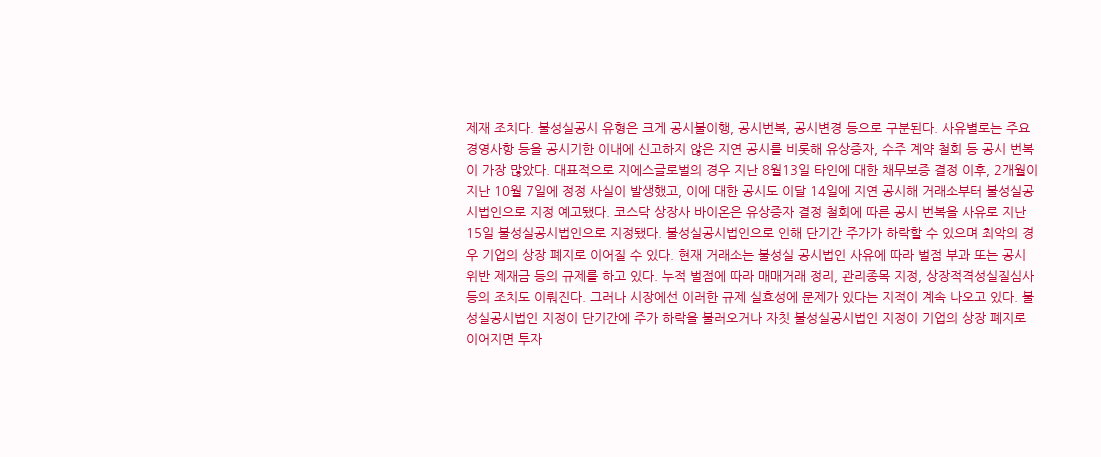제재 조치다. 불성실공시 유형은 크게 공시불이행, 공시번복, 공시변경 등으로 구분된다. 사유별로는 주요경영사항 등을 공시기한 이내에 신고하지 않은 지연 공시를 비롯해 유상증자, 수주 계약 철회 등 공시 번복이 가장 많았다. 대표적으로 지에스글로벌의 경우 지난 8월13일 타인에 대한 채무보증 결정 이후, 2개월이 지난 10월 7일에 정정 사실이 발생했고, 이에 대한 공시도 이달 14일에 지연 공시해 거래소부터 불성실공시법인으로 지정 예고됐다. 코스닥 상장사 바이온은 유상증자 결정 철회에 따른 공시 번복을 사유로 지난 15일 불성실공시법인으로 지정됐다. 불성실공시법인으로 인해 단기간 주가가 하락할 수 있으며 최악의 경우 기업의 상장 폐지로 이어질 수 있다. 현재 거래소는 불성실 공시법인 사유에 따라 벌점 부과 또는 공시 위반 제재금 등의 규제를 하고 있다. 누적 벌점에 따라 매매거래 정리, 관리종목 지정, 상장적격성실질심사 등의 조치도 이뤄진다. 그러나 시장에선 이러한 규제 실효성에 문제가 있다는 지적이 계속 나오고 있다. 불성실공시법인 지정이 단기간에 주가 하락을 불러오거나 자칫 불성실공시법인 지정이 기업의 상장 폐지로 이어지면 투자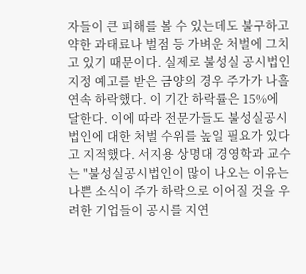자들이 큰 피해를 볼 수 있는데도 불구하고 약한 과태료나 벌점 등 가벼운 처벌에 그치고 있기 때문이다. 실제로 불성실 공시법인 지정 예고를 받은 금양의 경우 주가가 나흘 연속 하락했다. 이 기간 하락률은 15%에 달한다. 이에 따라 전문가들도 불성실공시법인에 대한 처벌 수위를 높일 필요가 있다고 지적했다. 서지용 상명대 경영학과 교수는 "불성실공시법인이 많이 나오는 이유는 나쁜 소식이 주가 하락으로 이어질 것을 우려한 기업들이 공시를 지연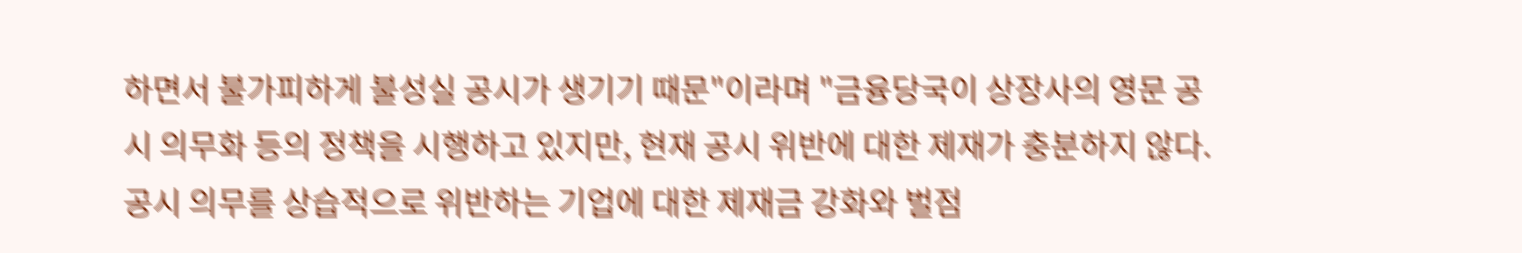하면서 불가피하게 불성실 공시가 생기기 때문"이라며 "금융당국이 상장사의 영문 공시 의무화 등의 정책을 시행하고 있지만, 현재 공시 위반에 대한 제재가 충분하지 않다. 공시 의무를 상습적으로 위반하는 기업에 대한 제재금 강화와 벌점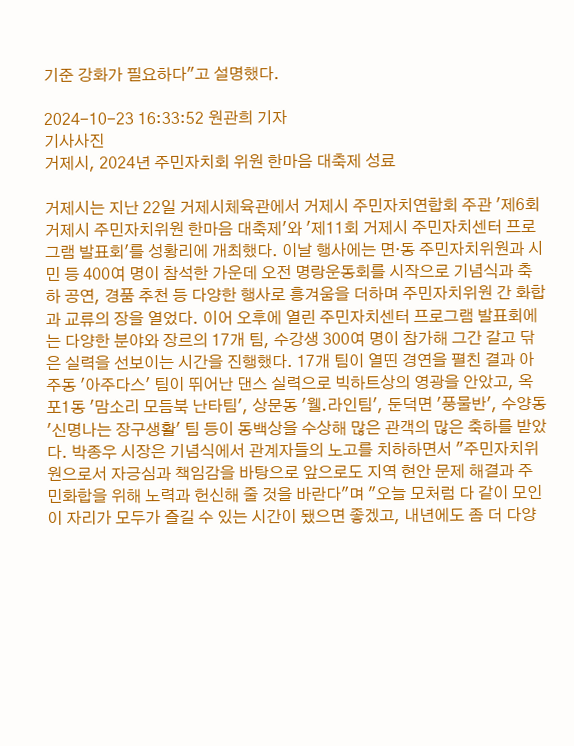기준 강화가 필요하다"고 설명했다.

2024-10-23 16:33:52 원관희 기자
기사사진
거제시, 2024년 주민자치회 위원 한마음 대축제 성료

거제시는 지난 22일 거제시체육관에서 거제시 주민자치연합회 주관 '제6회 거제시 주민자치위원 한마음 대축제'와 '제11회 거제시 주민자치센터 프로그램 발표회'를 성황리에 개최했다. 이날 행사에는 면·동 주민자치위원과 시민 등 400여 명이 참석한 가운데 오전 명랑운동회를 시작으로 기념식과 축하 공연, 경품 추천 등 다양한 행사로 흥겨움을 더하며 주민자치위원 간 화합과 교류의 장을 열었다. 이어 오후에 열린 주민자치센터 프로그램 발표회에는 다양한 분야와 장르의 17개 팀, 수강생 300여 명이 참가해 그간 갈고 닦은 실력을 선보이는 시간을 진행했다. 17개 팀이 열띤 경연을 펼친 결과 아주동 '아주다스' 팀이 뛰어난 댄스 실력으로 빅하트상의 영광을 안았고, 옥포1동 '맘소리 모듬북 난타팀', 상문동 '웰.라인팀', 둔덕면 '풍물반', 수양동 '신명나는 장구생활' 팀 등이 동백상을 수상해 많은 관객의 많은 축하를 받았다. 박종우 시장은 기념식에서 관계자들의 노고를 치하하면서 "주민자치위원으로서 자긍심과 책임감을 바탕으로 앞으로도 지역 현안 문제 해결과 주민화합을 위해 노력과 헌신해 줄 것을 바란다"며 "오늘 모처럼 다 같이 모인 이 자리가 모두가 즐길 수 있는 시간이 됐으면 좋겠고, 내년에도 좀 더 다양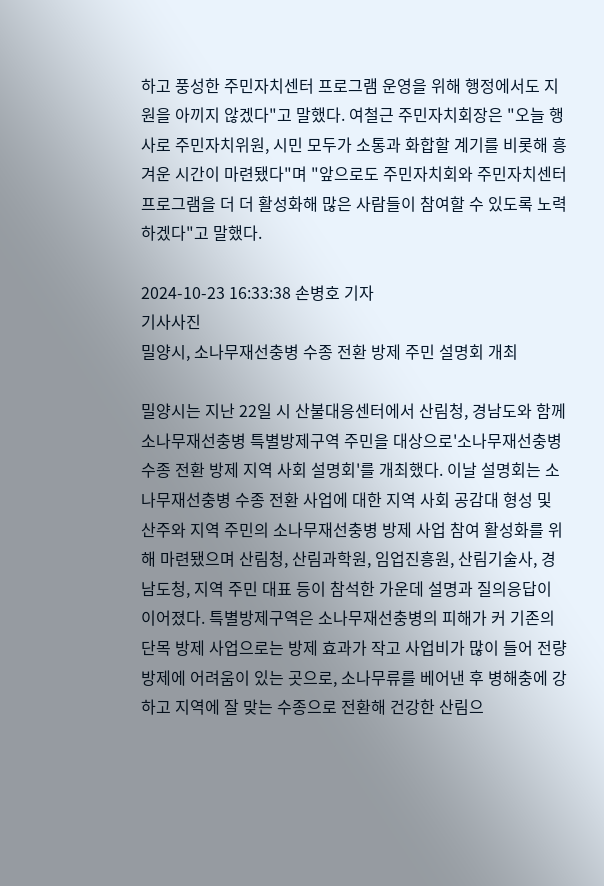하고 풍성한 주민자치센터 프로그램 운영을 위해 행정에서도 지원을 아끼지 않겠다"고 말했다. 여철근 주민자치회장은 "오늘 행사로 주민자치위원, 시민 모두가 소통과 화합할 계기를 비롯해 흥겨운 시간이 마련됐다"며 "앞으로도 주민자치회와 주민자치센터 프로그램을 더 더 활성화해 많은 사람들이 참여할 수 있도록 노력하겠다"고 말했다.

2024-10-23 16:33:38 손병호 기자
기사사진
밀양시, 소나무재선충병 수종 전환 방제 주민 설명회 개최

밀양시는 지난 22일 시 산불대응센터에서 산림청, 경남도와 함께 소나무재선충병 특별방제구역 주민을 대상으로'소나무재선충병 수종 전환 방제 지역 사회 설명회'를 개최했다. 이날 설명회는 소나무재선충병 수종 전환 사업에 대한 지역 사회 공감대 형성 및 산주와 지역 주민의 소나무재선충병 방제 사업 참여 활성화를 위해 마련됐으며 산림청, 산림과학원, 임업진흥원, 산림기술사, 경남도청, 지역 주민 대표 등이 참석한 가운데 설명과 질의응답이 이어졌다. 특별방제구역은 소나무재선충병의 피해가 커 기존의 단목 방제 사업으로는 방제 효과가 작고 사업비가 많이 들어 전량 방제에 어려움이 있는 곳으로, 소나무류를 베어낸 후 병해충에 강하고 지역에 잘 맞는 수종으로 전환해 건강한 산림으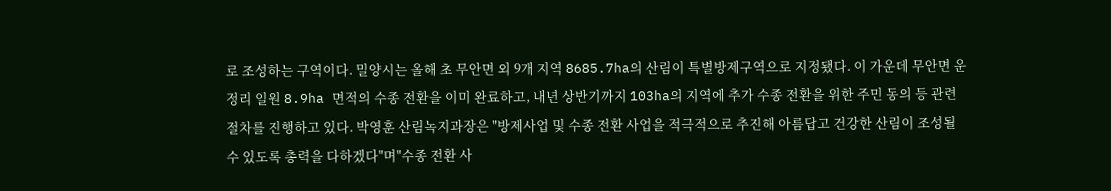로 조성하는 구역이다. 밀양시는 올해 초 무안면 외 9개 지역 8685.7ha의 산림이 특별방제구역으로 지정됐다. 이 가운데 무안면 운정리 일원 8.9ha 면적의 수종 전환을 이미 완료하고, 내년 상반기까지 103ha의 지역에 추가 수종 전환을 위한 주민 동의 등 관련 절차를 진행하고 있다. 박영훈 산림녹지과장은 "방제사업 및 수종 전환 사업을 적극적으로 추진해 아름답고 건강한 산림이 조성될 수 있도록 총력을 다하겠다"며"수종 전환 사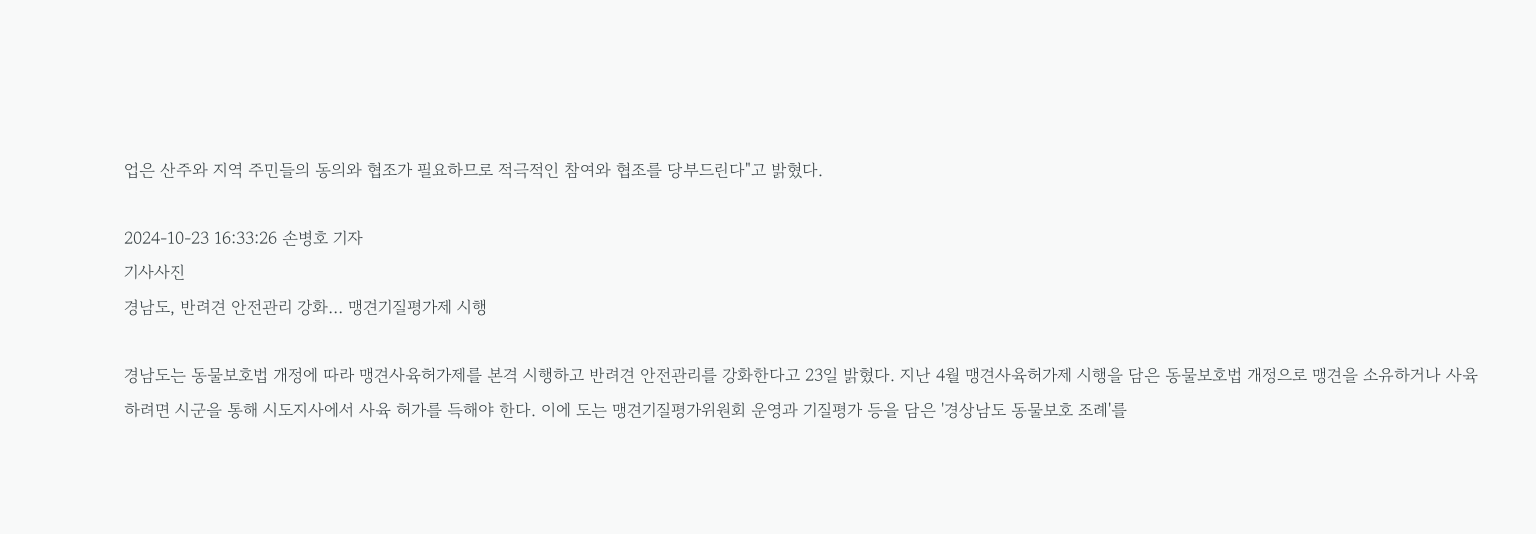업은 산주와 지역 주민들의 동의와 협조가 필요하므로 적극적인 참여와 협조를 당부드린다"고 밝혔다.

2024-10-23 16:33:26 손병호 기자
기사사진
경남도, 반려견 안전관리 강화… 맹견기질평가제 시행

경남도는 동물보호법 개정에 따라 맹견사육허가제를 본격 시행하고 반려견 안전관리를 강화한다고 23일 밝혔다. 지난 4월 맹견사육허가제 시행을 담은 동물보호법 개정으로 맹견을 소유하거나 사육하려면 시군을 통해 시도지사에서 사육 허가를 득해야 한다. 이에 도는 맹견기질평가위원회 운영과 기질평가 등을 담은 '경상남도 동물보호 조례'를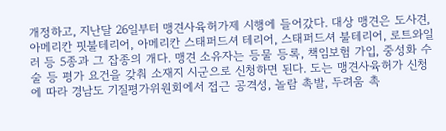개정하고, 지난달 26일부터 맹견사육허가제 시행에 들어갔다. 대상 맹견은 도사견, 아메리칸 핏불테리어, 아메리칸 스태퍼드셔 테리어, 스태퍼드셔 불테리어, 로트와일러 등 5종과 그 잡종의 개다. 맹견 소유자는 등물 등록, 책임보험 가입, 중성화 수술 등 평가 요건을 갖춰 소재지 시군으로 신청하면 된다. 도는 맹견사육허가 신청에 따라 경남도 기질평가위원회에서 접근 공격성, 놀람 촉발, 두려움 촉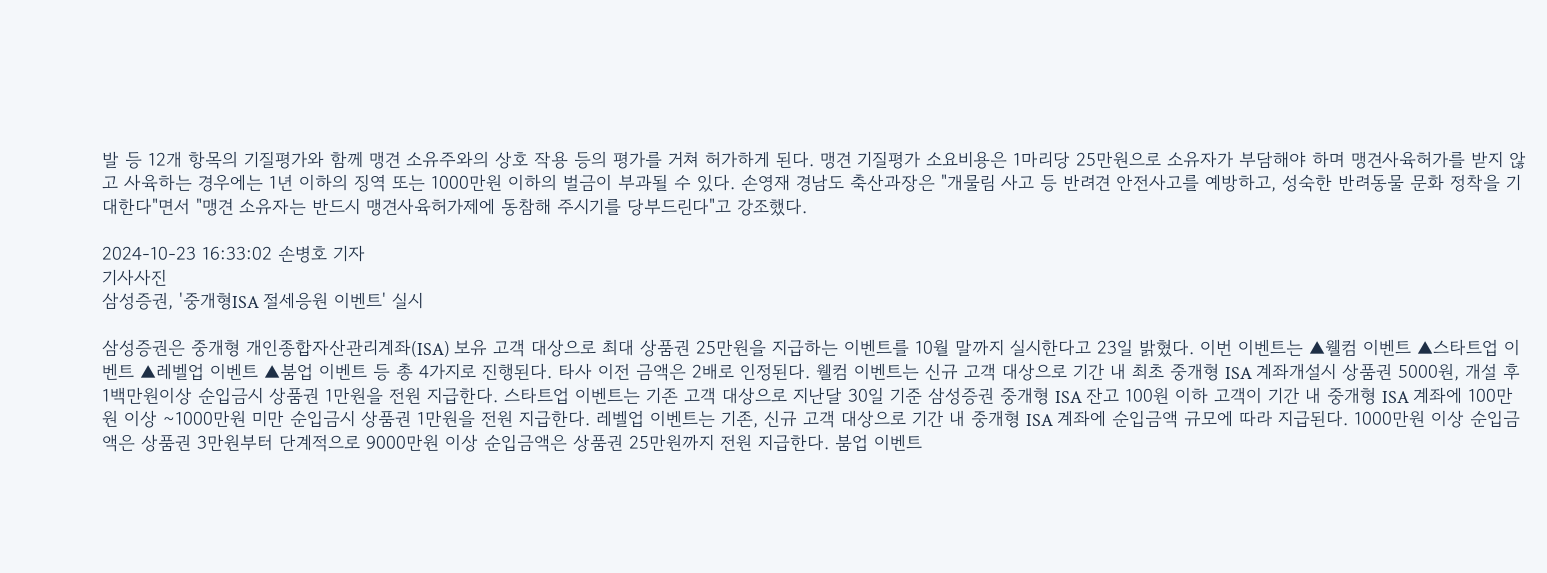발 등 12개 항목의 기질평가와 함께 맹견 소유주와의 상호 작용 등의 평가를 거쳐 허가하게 된다. 맹견 기질평가 소요비용은 1마리당 25만원으로 소유자가 부담해야 하며 맹견사육허가를 받지 않고 사육하는 경우에는 1년 이하의 징역 또는 1000만원 이하의 벌금이 부과될 수 있다. 손영재 경남도 축산과장은 "개물림 사고 등 반려견 안전사고를 예방하고, 성숙한 반려동물 문화 정착을 기대한다"면서 "맹견 소유자는 반드시 맹견사육허가제에 동참해 주시기를 당부드린다"고 강조했다.

2024-10-23 16:33:02 손병호 기자
기사사진
삼성증권, '중개형ISA 절세응원 이벤트' 실시

삼성증권은 중개형 개인종합자산관리계좌(ISA) 보유 고객 대상으로 최대 상품권 25만원을 지급하는 이벤트를 10월 말까지 실시한다고 23일 밝혔다. 이번 이벤트는 ▲웰컴 이벤트 ▲스타트업 이벤트 ▲레벨업 이벤트 ▲붐업 이벤트 등 총 4가지로 진행된다. 타사 이전 금액은 2배로 인정된다. 웰컴 이벤트는 신규 고객 대상으로 기간 내 최초 중개형 ISA 계좌개설시 상품권 5000원, 개설 후 1백만원이상 순입금시 상품권 1만원을 전원 지급한다. 스타트업 이벤트는 기존 고객 대상으로 지난달 30일 기준 삼성증권 중개형 ISA 잔고 100원 이하 고객이 기간 내 중개형 ISA 계좌에 100만원 이상 ~1000만원 미만 순입금시 상품권 1만원을 전원 지급한다. 레벨업 이벤트는 기존, 신규 고객 대상으로 기간 내 중개형 ISA 계좌에 순입금액 규모에 따라 지급된다. 1000만원 이상 순입금액은 상품권 3만원부터 단계적으로 9000만원 이상 순입금액은 상품권 25만원까지 전원 지급한다. 붐업 이벤트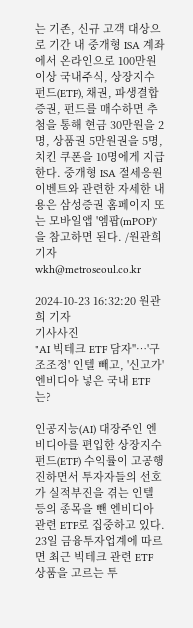는 기존, 신규 고객 대상으로 기간 내 중개형 ISA 계좌에서 온라인으로 100만원 이상 국내주식, 상장지수펀드(ETF), 채권, 파생결합증권, 펀드를 매수하면 추첨을 통해 현금 30만원을 2명, 상품권 5만원권을 5명, 치킨 쿠폰을 10명에게 지급한다. 중개형 ISA 절세응원 이벤트와 관련한 자세한 내용은 삼성증권 홈페이지 또는 모바일앱 '엠팝(mPOP)'을 참고하면 된다. /원관희기자 wkh@metroseoul.co.kr

2024-10-23 16:32:20 원관희 기자
기사사진
"AI 빅테크 ETF 담자"…'구조조정' 인텔 빼고, '신고가' 엔비디아 넣은 국내 ETF는?

인공지능(AI) 대장주인 엔비디아를 편입한 상장지수펀드(ETF) 수익률이 고공행진하면서 투자자들의 선호가 실적부진을 겪는 인텔 등의 종목을 뺀 엔비디아 관련 ETF로 집중하고 있다. 23일 금융투자업계에 따르면 최근 빅테크 관련 ETF 상품을 고르는 투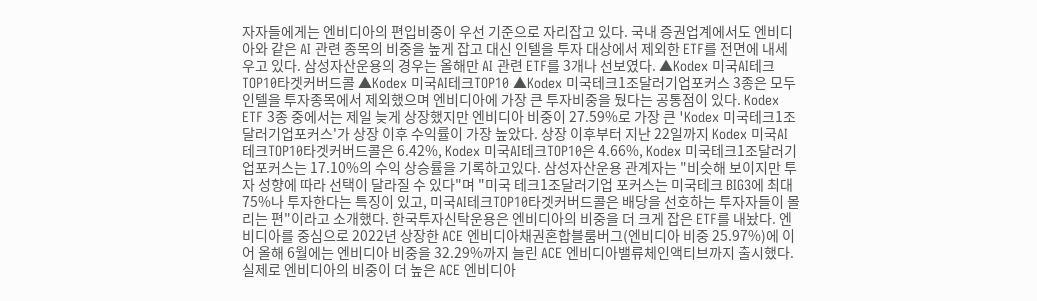자자들에게는 엔비디아의 편입비중이 우선 기준으로 자리잡고 있다. 국내 증권업계에서도 엔비디아와 같은 AI 관련 종목의 비중을 높게 잡고 대신 인텔을 투자 대상에서 제외한 ETF를 전면에 내세우고 있다. 삼성자산운용의 경우는 올해만 AI 관련 ETF를 3개나 선보였다. ▲Kodex 미국AI테크TOP10타겟커버드콜 ▲Kodex 미국AI테크TOP10 ▲Kodex 미국테크1조달러기업포커스 3종은 모두 인텔을 투자종목에서 제외했으며 엔비디아에 가장 큰 투자비중을 뒀다는 공통점이 있다. Kodex ETF 3종 중에서는 제일 늦게 상장했지만 엔비디아 비중이 27.59%로 가장 큰 'Kodex 미국테크1조달러기업포커스'가 상장 이후 수익률이 가장 높았다. 상장 이후부터 지난 22일까지 Kodex 미국AI테크TOP10타겟커버드콜은 6.42%, Kodex 미국AI테크TOP10은 4.66%, Kodex 미국테크1조달러기업포커스는 17.10%의 수익 상승률을 기록하고있다. 삼성자산운용 관계자는 "비슷해 보이지만 투자 성향에 따라 선택이 달라질 수 있다"며 "미국 테크1조달러기업 포커스는 미국테크 BIG3에 최대 75%나 투자한다는 특징이 있고, 미국AI테크TOP10타겟커버드콜은 배당을 선호하는 투자자들이 몰리는 편"이라고 소개했다. 한국투자신탁운용은 엔비디아의 비중을 더 크게 잡은 ETF를 내놨다. 엔비디아를 중심으로 2022년 상장한 ACE 엔비디아채권혼합블룸버그(엔비디아 비중 25.97%)에 이어 올해 6월에는 엔비디아 비중을 32.29%까지 늘린 ACE 엔비디아밸류체인액티브까지 출시했다. 실제로 엔비디아의 비중이 더 높은 ACE 엔비디아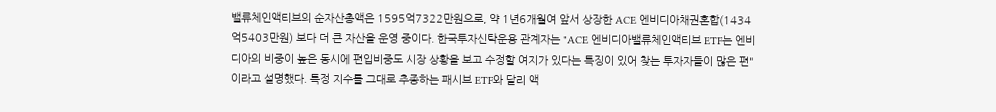밸류체인액티브의 순자산총액은 1595억7322만원으로, 약 1년6개월여 앞서 상장한 ACE 엔비디아채권혼합(1434억5403만원) 보다 더 큰 자산을 운영 중이다. 한국투자신탁운용 관계자는 "ACE 엔비디아밸류체인액티브 ETF는 엔비디아의 비중이 높은 동시에 편입비중도 시장 상황을 보고 수정할 여지가 있다는 특징이 있어 찾는 투자자들이 많은 편"이라고 설명했다. 특정 지수를 그대로 추종하는 패시브 ETF와 달리 액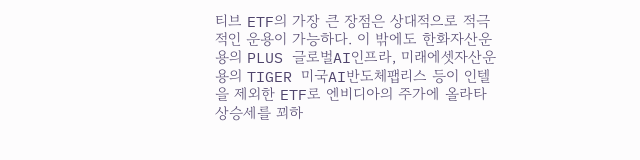티브 ETF의 가장 큰 장점은 상대적으로 적극적인 운용이 가능하다. 이 밖에도 한화자산운용의 PLUS 글로벌AI인프라, 미래에셋자산운용의 TIGER 미국AI반도체팹리스 등이 인텔을 제외한 ETF로 엔비디아의 주가에 올라타 상승세를 꾀하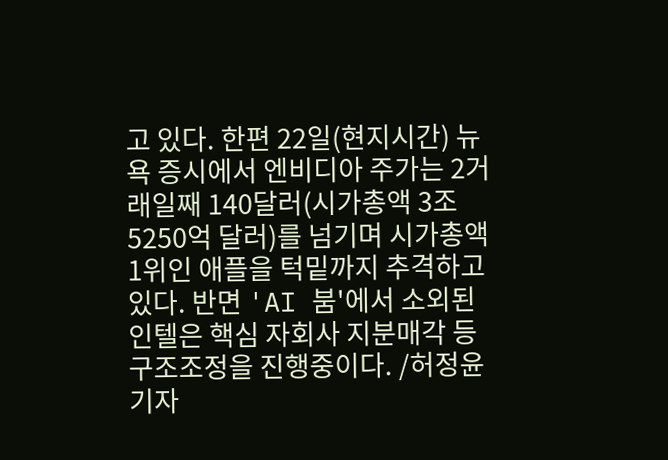고 있다. 한편 22일(현지시간) 뉴욕 증시에서 엔비디아 주가는 2거래일째 140달러(시가총액 3조5250억 달러)를 넘기며 시가총액 1위인 애플을 턱밑까지 추격하고 있다. 반면 'AI 붐'에서 소외된 인텔은 핵심 자회사 지분매각 등 구조조정을 진행중이다. /허정윤기자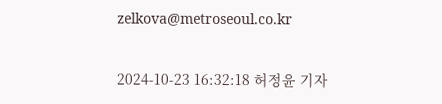zelkova@metroseoul.co.kr

2024-10-23 16:32:18 허정윤 기자